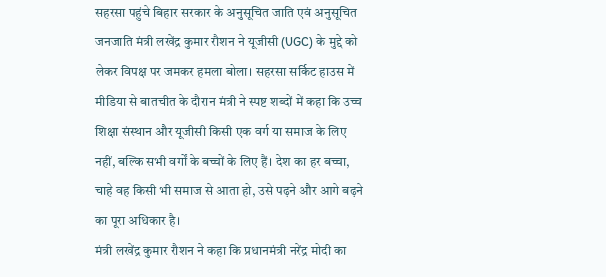सहरसा पहुंचे बिहार सरकार के अनुसूचित जाति एवं अनुसूचित जनजाति मंत्री लखेंद्र कुमार रौशन ने यूजीसी (UGC) के मुद्दे को लेकर विपक्ष पर जमकर हमला बोला। सहरसा सर्किट हाउस में मीडिया से बातचीत के दौरान मंत्री ने स्पष्ट शब्दों में कहा कि उच्च शिक्षा संस्थान और यूजीसी किसी एक वर्ग या समाज के लिए नहीं, बल्कि सभी वर्गों के बच्चों के लिए हैं। देश का हर बच्चा, चाहे वह किसी भी समाज से आता हो, उसे पढ़ने और आगे बढ़ने का पूरा अधिकार है।
मंत्री लखेंद्र कुमार रौशन ने कहा कि प्रधानमंत्री नरेंद्र मोदी का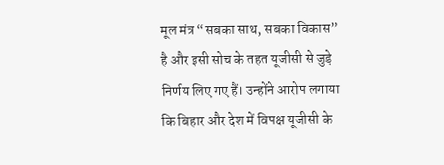मूल मंत्र “सबका साथ, सबका विकास” है और इसी सोच के तहत यूजीसी से जुड़े निर्णय लिए गए हैं। उन्होंने आरोप लगाया कि बिहार और देश में विपक्ष यूजीसी के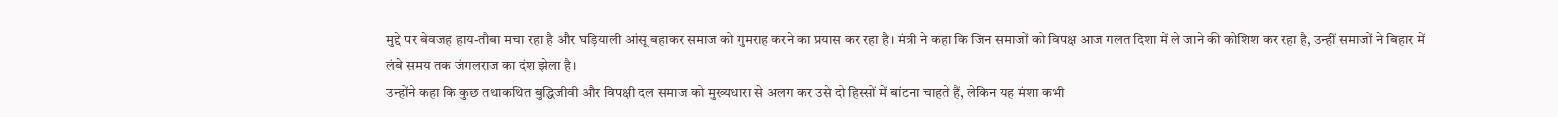मुद्दे पर बेवजह हाय-तौबा मचा रहा है और घड़ियाली आंसू बहाकर समाज को गुमराह करने का प्रयास कर रहा है। मंत्री ने कहा कि जिन समाजों को विपक्ष आज गलत दिशा में ले जाने की कोशिश कर रहा है, उन्हीं समाजों ने बिहार में लंबे समय तक जंगलराज का दंश झेला है।
उन्होंने कहा कि कुछ तथाकथित बुद्धिजीवी और विपक्षी दल समाज को मुख्यधारा से अलग कर उसे दो हिस्सों में बांटना चाहते हैं, लेकिन यह मंशा कभी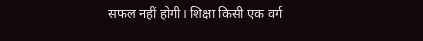सफल नहीं होगी। शिक्षा किसी एक वर्ग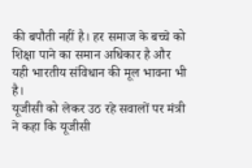की बपौती नहीं है। हर समाज के बच्चे को शिक्षा पाने का समान अधिकार है और यही भारतीय संविधान की मूल भावना भी है।
यूजीसी को लेकर उठ रहे सवालों पर मंत्री ने कहा कि यूजीसी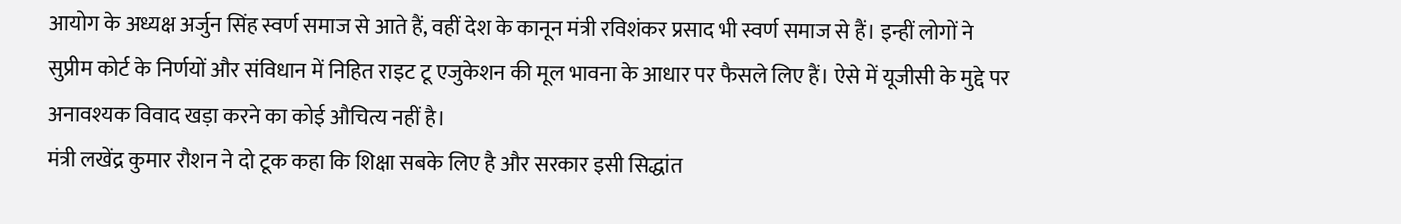आयोग के अध्यक्ष अर्जुन सिंह स्वर्ण समाज से आते हैं, वहीं देश के कानून मंत्री रविशंकर प्रसाद भी स्वर्ण समाज से हैं। इन्हीं लोगों ने सुप्रीम कोर्ट के निर्णयों और संविधान में निहित राइट टू एजुकेशन की मूल भावना के आधार पर फैसले लिए हैं। ऐसे में यूजीसी के मुद्दे पर अनावश्यक विवाद खड़ा करने का कोई औचित्य नहीं है।
मंत्री लखेंद्र कुमार रौशन ने दो टूक कहा कि शिक्षा सबके लिए है और सरकार इसी सिद्धांत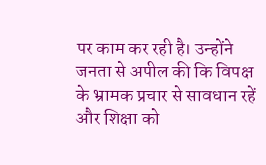पर काम कर रही है। उन्होंने जनता से अपील की कि विपक्ष के भ्रामक प्रचार से सावधान रहें और शिक्षा को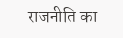राजनीति का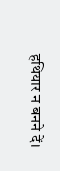हथियार न बनने दें।